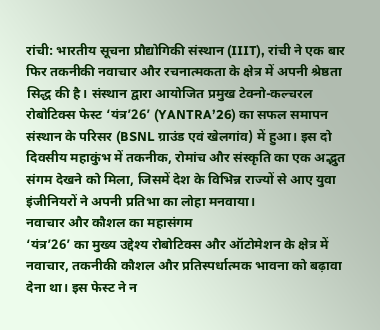रांची: भारतीय सूचना प्रौद्योगिकी संस्थान (IIIT), रांची ने एक बार फिर तकनीकी नवाचार और रचनात्मकता के क्षेत्र में अपनी श्रेष्ठता सिद्ध की है। संस्थान द्वारा आयोजित प्रमुख टेक्नो-कल्चरल रोबोटिक्स फेस्ट ‘यंत्र’26’ (YANTRA’26) का सफल समापन संस्थान के परिसर (BSNL ग्राउंड एवं खेलगांव) में हुआ। इस दो दिवसीय महाकुंभ में तकनीक, रोमांच और संस्कृति का एक अद्भुत संगम देखने को मिला, जिसमें देश के विभिन्न राज्यों से आए युवा इंजीनियरों ने अपनी प्रतिभा का लोहा मनवाया।
नवाचार और कौशल का महासंगम
‘यंत्र’26’ का मुख्य उद्देश्य रोबोटिक्स और ऑटोमेशन के क्षेत्र में नवाचार, तकनीकी कौशल और प्रतिस्पर्धात्मक भावना को बढ़ावा देना था। इस फेस्ट ने न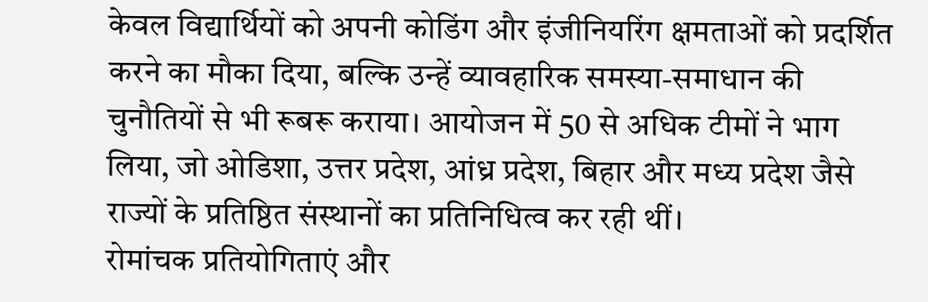केवल विद्यार्थियों को अपनी कोडिंग और इंजीनियरिंग क्षमताओं को प्रदर्शित करने का मौका दिया, बल्कि उन्हें व्यावहारिक समस्या-समाधान की चुनौतियों से भी रूबरू कराया। आयोजन में 50 से अधिक टीमों ने भाग लिया, जो ओडिशा, उत्तर प्रदेश, आंध्र प्रदेश, बिहार और मध्य प्रदेश जैसे राज्यों के प्रतिष्ठित संस्थानों का प्रतिनिधित्व कर रही थीं।
रोमांचक प्रतियोगिताएं और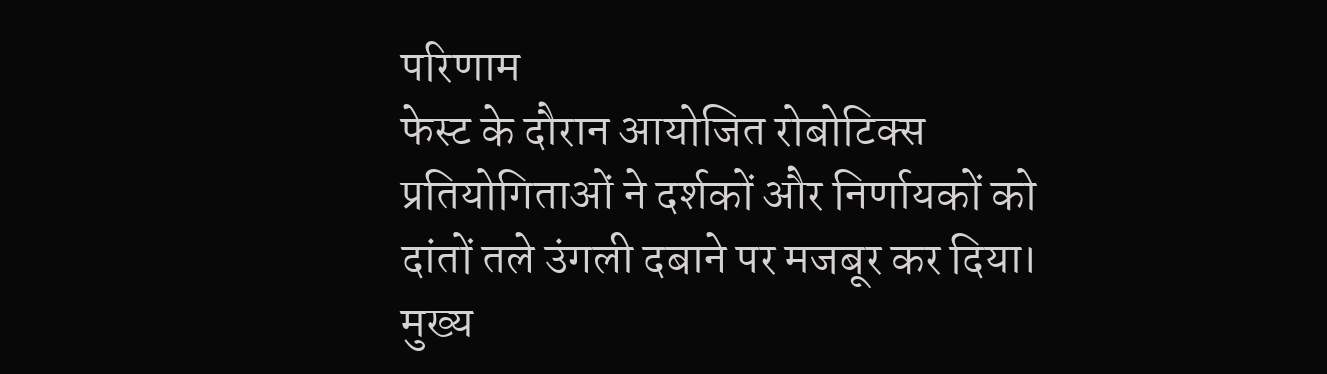परिणाम
फेस्ट के दौरान आयोजित रोबोटिक्स प्रतियोगिताओं ने दर्शकों और निर्णायकों को दांतों तले उंगली दबाने पर मजबूर कर दिया। मुख्य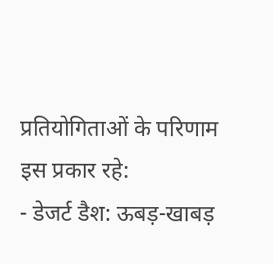प्रतियोगिताओं के परिणाम इस प्रकार रहे:
- डेजर्ट डैश: ऊबड़-खाबड़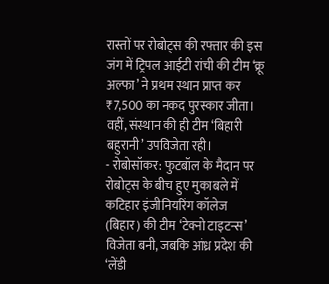रास्तों पर रोबोट्स की रफ्तार की इस जंग में ट्रिपल आईटी रांची की टीम ‘क्रू अल्फा’ ने प्रथम स्थान प्राप्त कर ₹7,500 का नकद पुरस्कार जीता। वहीं, संस्थान की ही टीम ‘बिहारी बहुरानी’ उपविजेता रही।
- रोबोसॉकर: फुटबॉल के मैदान पर रोबोट्स के बीच हुए मुकाबले में कटिहार इंजीनियरिंग कॉलेज (बिहार) की टीम ‘टेक्नो टाइटन्स’ विजेता बनी, जबकि आंध्र प्रदेश की ‘लेंडी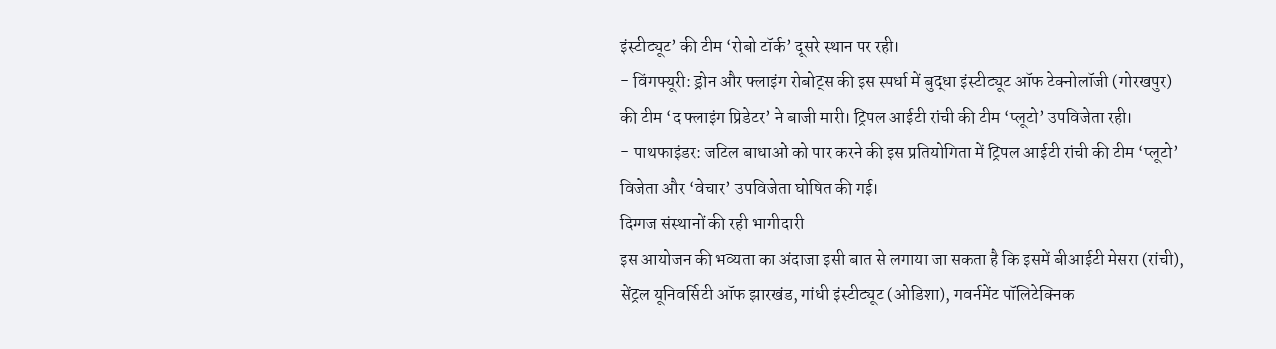इंस्टीट्यूट’ की टीम ‘रोबो टॉर्क’ दूसरे स्थान पर रही।
- विंगफ्यूरी: ड्रोन और फ्लाइंग रोबोट्स की इस स्पर्धा में बुद्धा इंस्टीट्यूट ऑफ टेक्नोलॉजी (गोरखपुर) की टीम ‘द फ्लाइंग प्रिडेटर’ ने बाजी मारी। ट्रिपल आईटी रांची की टीम ‘प्लूटो’ उपविजेता रही।
- पाथफाइंडर: जटिल बाधाओं को पार करने की इस प्रतियोगिता में ट्रिपल आईटी रांची की टीम ‘प्लूटो’ विजेता और ‘वेचार’ उपविजेता घोषित की गई।
दिग्गज संस्थानों की रही भागीदारी
इस आयोजन की भव्यता का अंदाजा इसी बात से लगाया जा सकता है कि इसमें बीआईटी मेसरा (रांची), सेंट्रल यूनिवर्सिटी ऑफ झारखंड, गांधी इंस्टीट्यूट (ओडिशा), गवर्नमेंट पॉलिटेक्निक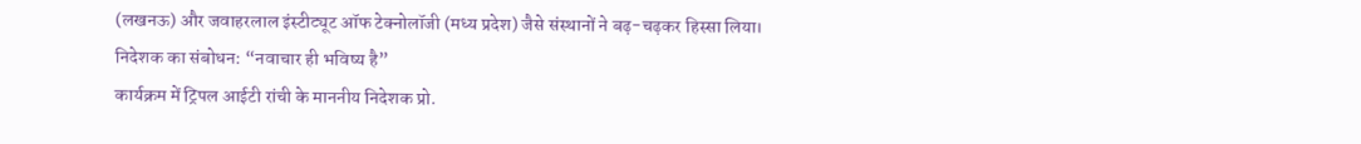(लखनऊ) और जवाहरलाल इंस्टीट्यूट ऑफ टेक्नोलॉजी (मध्य प्रदेश) जैसे संस्थानों ने बढ़-चढ़कर हिस्सा लिया।
निदेशक का संबोधन: “नवाचार ही भविष्य है”
कार्यक्रम में ट्रिपल आईटी रांची के माननीय निदेशक प्रो.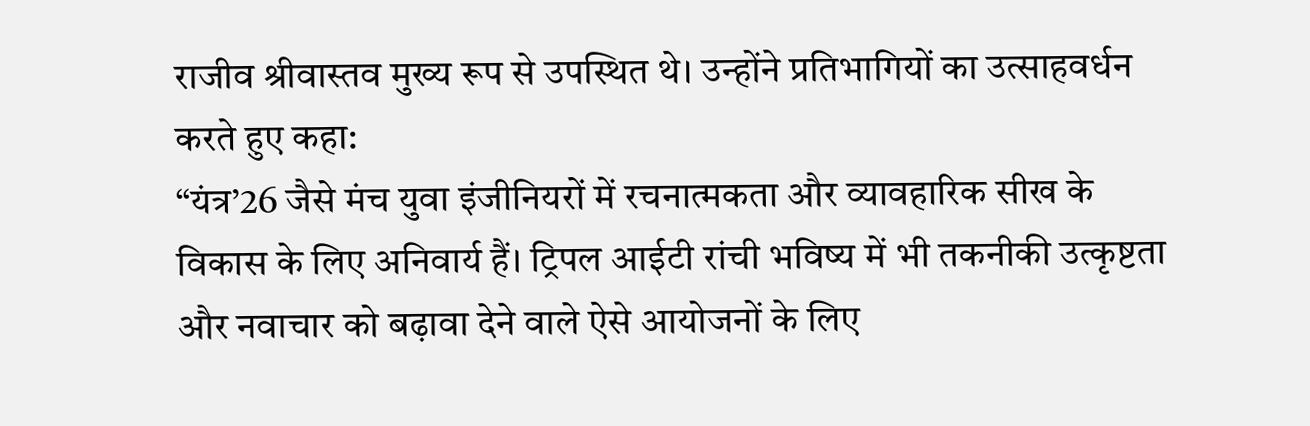राजीव श्रीवास्तव मुख्य रूप से उपस्थित थे। उन्होंने प्रतिभागियों का उत्साहवर्धन करते हुए कहा:
“यंत्र’26 जैसे मंच युवा इंजीनियरों में रचनात्मकता और व्यावहारिक सीख के विकास के लिए अनिवार्य हैं। ट्रिपल आईटी रांची भविष्य में भी तकनीकी उत्कृष्टता और नवाचार को बढ़ावा देने वाले ऐसे आयोजनों के लिए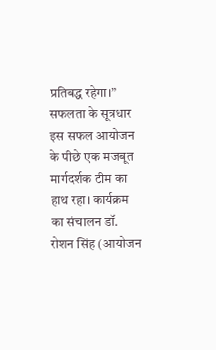प्रतिबद्ध रहेगा।”
सफलता के सूत्रधार
इस सफल आयोजन के पीछे एक मजबूत मार्गदर्शक टीम का हाथ रहा। कार्यक्रम का संचालन डॉ. रोशन सिंह (आयोजन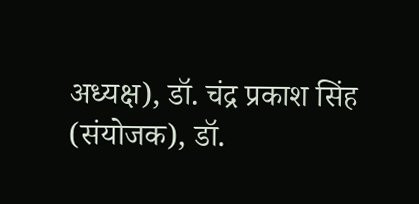अध्यक्ष), डॉ. चंद्र प्रकाश सिंह (संयोजक), डॉ.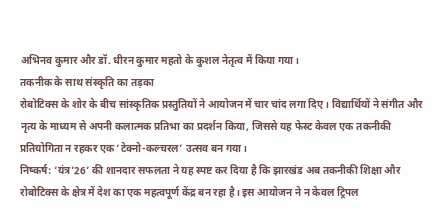अभिनव कुमार और डॉ. धीरन कुमार महतो के कुशल नेतृत्व में किया गया।
तकनीक के साथ संस्कृति का तड़का
रोबोटिक्स के शोर के बीच सांस्कृतिक प्रस्तुतियों ने आयोजन में चार चांद लगा दिए। विद्यार्थियों ने संगीत और नृत्य के माध्यम से अपनी कलात्मक प्रतिभा का प्रदर्शन किया, जिससे यह फेस्ट केवल एक तकनीकी प्रतियोगिता न रहकर एक ‘टेक्नो-कल्चरल’ उत्सव बन गया।
निष्कर्ष: ‘यंत्र’26’ की शानदार सफलता ने यह स्पष्ट कर दिया है कि झारखंड अब तकनीकी शिक्षा और रोबोटिक्स के क्षेत्र में देश का एक महत्वपूर्ण केंद्र बन रहा है। इस आयोजन ने न केवल ट्रिपल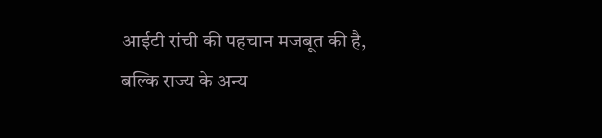आईटी रांची की पहचान मजबूत की है, बल्कि राज्य के अन्य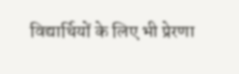विद्यार्थियों के लिए भी प्रेरणा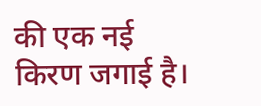की एक नई किरण जगाई है।